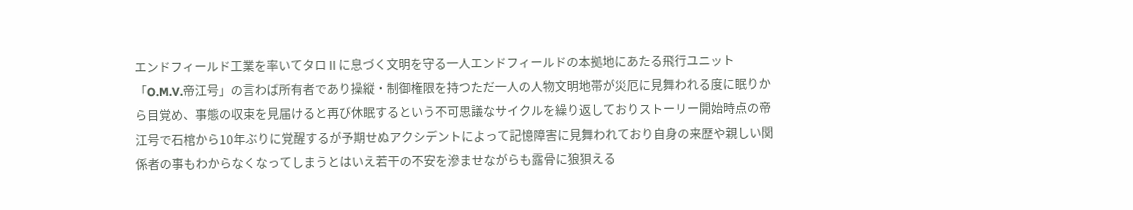エンドフィールド工業を率いてタロⅡに息づく文明を守る一人エンドフィールドの本拠地にあたる飛行ユニット「O.M.V.帝江号」の言わば所有者であり操縦・制御権限を持つただ一人の人物文明地帯が災厄に見舞われる度に眠りから目覚め、事態の収束を見届けると再び休眠するという不可思議なサイクルを繰り返しておりストーリー開始時点の帝江号で石棺から10年ぶりに覚醒するが予期せぬアクシデントによって記憶障害に見舞われており自身の来歴や親しい関係者の事もわからなくなってしまうとはいえ若干の不安を滲ませながらも露骨に狼狽える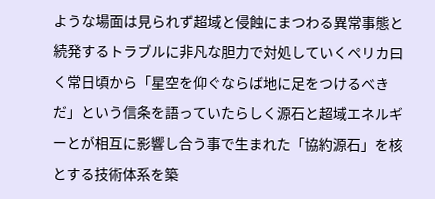ような場面は見られず超域と侵蝕にまつわる異常事態と続発するトラブルに非凡な胆力で対処していくペリカ曰く常日頃から「星空を仰ぐならば地に足をつけるべきだ」という信条を語っていたらしく源石と超域エネルギーとが相互に影響し合う事で生まれた「協約源石」を核とする技術体系を築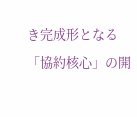き完成形となる「協約核心」の開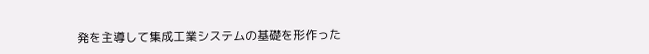発を主導して集成工業システムの基礎を形作った